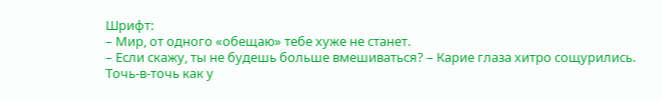Шрифт:
– Мир, от одного «обещаю» тебе хуже не станет.
– Если скажу, ты не будешь больше вмешиваться? – Карие глаза хитро сощурились. Точь-в-точь как у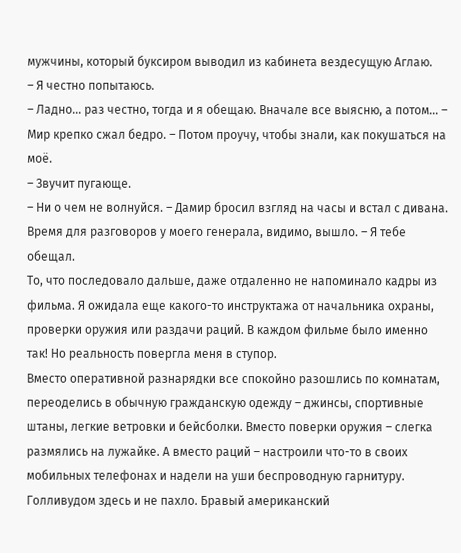мужчины, который буксиром выводил из кабинета вездесущую Аглаю.
– Я честно попытаюсь.
– Ладно... раз честно, тогда и я обещаю. Вначале все выясню, а потом... – Мир крепко сжал бедро. – Потом проучу, чтобы знали, как покушаться на моё.
– Звучит пугающе.
– Ни о чем не волнуйся. – Дамир бросил взгляд на часы и встал с дивана. Время для разговоров у моего генерала, видимо, вышло. – Я тебе обещал.
То, что последовало дальше, даже отдаленно не напоминало кадры из фильма. Я ожидала еще какого-то инструктажа от начальника охраны, проверки оружия или раздачи раций. В каждом фильме было именно так! Но реальность повергла меня в ступор.
Вместо оперативной разнарядки все спокойно разошлись по комнатам, переоделись в обычную гражданскую одежду – джинсы, спортивные штаны, легкие ветровки и бейсболки. Вместо поверки оружия – слегка размялись на лужайке. А вместо раций – настроили что-то в своих мобильных телефонах и надели на уши беспроводную гарнитуру.
Голливудом здесь и не пахло. Бравый американский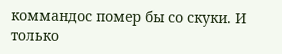коммандос помер бы со скуки. И только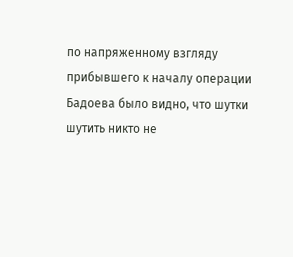по напряженному взгляду прибывшего к началу операции Бадоева было видно, что шутки шутить никто не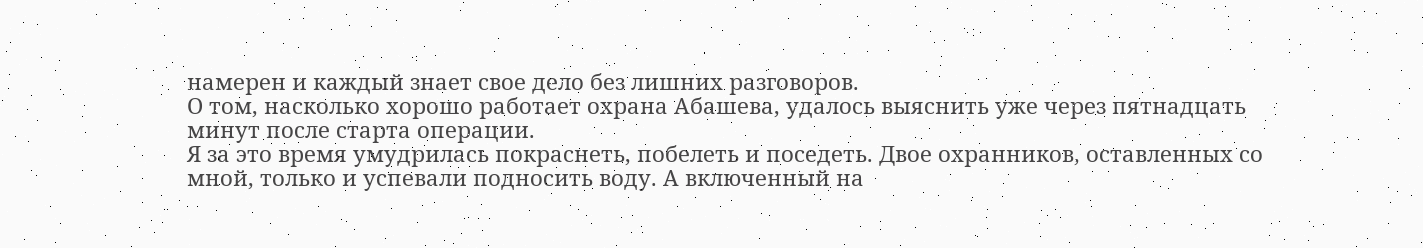намерен и каждый знает свое дело без лишних разговоров.
О том, насколько хорошо работает охрана Абашева, удалось выяснить уже через пятнадцать минут после старта операции.
Я за это время умудрилась покраснеть, побелеть и поседеть. Двое охранников, оставленных со мной, только и успевали подносить воду. А включенный на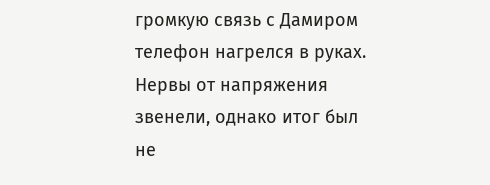громкую связь с Дамиром телефон нагрелся в руках.
Нервы от напряжения звенели, однако итог был не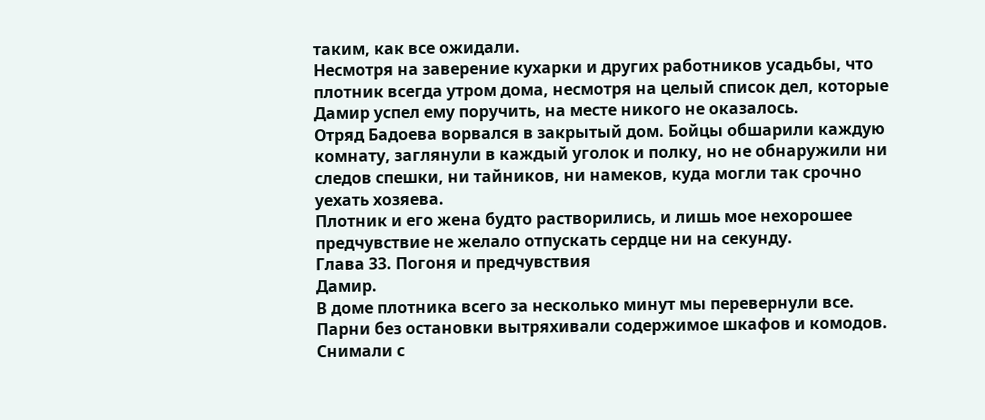таким, как все ожидали.
Несмотря на заверение кухарки и других работников усадьбы, что плотник всегда утром дома, несмотря на целый список дел, которые Дамир успел ему поручить, на месте никого не оказалось.
Отряд Бадоева ворвался в закрытый дом. Бойцы обшарили каждую комнату, заглянули в каждый уголок и полку, но не обнаружили ни следов спешки, ни тайников, ни намеков, куда могли так срочно уехать хозяева.
Плотник и его жена будто растворились, и лишь мое нехорошее предчувствие не желало отпускать сердце ни на секунду.
Глава 33. Погоня и предчувствия
Дамир.
В доме плотника всего за несколько минут мы перевернули все. Парни без остановки вытряхивали содержимое шкафов и комодов. Снимали с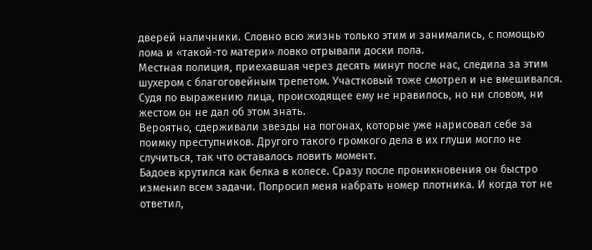дверей наличники. Словно всю жизнь только этим и занимались, с помощью лома и «такой-то матери» ловко отрывали доски пола.
Местная полиция, приехавшая через десять минут после нас, следила за этим шухером с благоговейным трепетом. Участковый тоже смотрел и не вмешивался. Судя по выражению лица, происходящее ему не нравилось, но ни словом, ни жестом он не дал об этом знать.
Вероятно, сдерживали звезды на погонах, которые уже нарисовал себе за поимку преступников. Другого такого громкого дела в их глуши могло не случиться, так что оставалось ловить момент.
Бадоев крутился как белка в колесе. Сразу после проникновения он быстро изменил всем задачи. Попросил меня набрать номер плотника. И когда тот не ответил,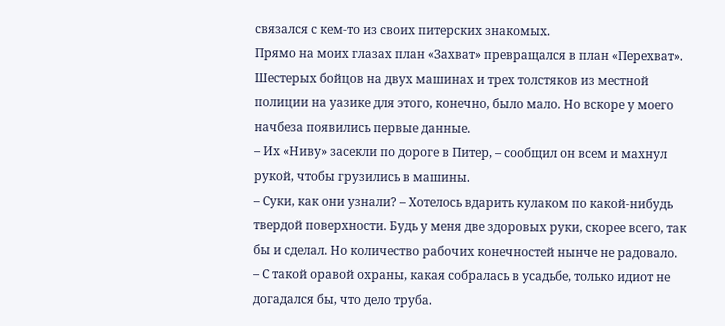связался с кем-то из своих питерских знакомых.
Прямо на моих глазах план «Захват» превращался в план «Перехват». Шестерых бойцов на двух машинах и трех толстяков из местной полиции на уазике для этого, конечно, было мало. Но вскоре у моего начбеза появились первые данные.
– Их «Ниву» засекли по дороге в Питер, – сообщил он всем и махнул рукой, чтобы грузились в машины.
– Суки, как они узнали? – Хотелось вдарить кулаком по какой-нибудь твердой поверхности. Будь у меня две здоровых руки, скорее всего, так бы и сделал. Но количество рабочих конечностей нынче не радовало.
– С такой оравой охраны, какая собралась в усадьбе, только идиот не догадался бы, что дело труба.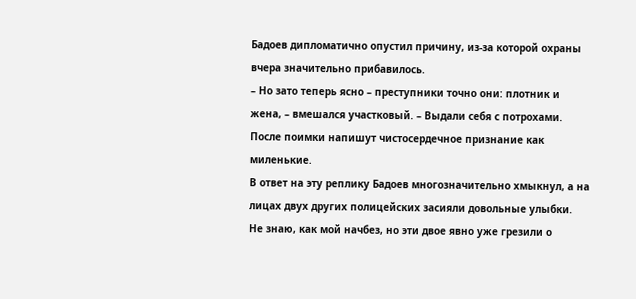Бадоев дипломатично опустил причину, из-за которой охраны вчера значительно прибавилось.
– Но зато теперь ясно – преступники точно они: плотник и жена, – вмешался участковый. – Выдали себя с потрохами. После поимки напишут чистосердечное признание как миленькие.
В ответ на эту реплику Бадоев многозначительно хмыкнул, а на лицах двух других полицейских засияли довольные улыбки.
Не знаю, как мой начбез, но эти двое явно уже грезили о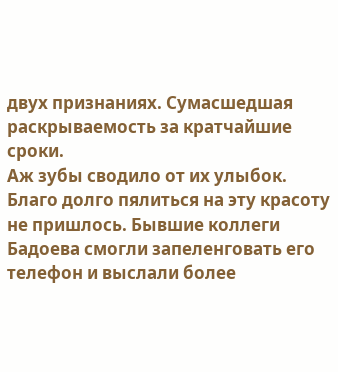двух признаниях. Сумасшедшая раскрываемость за кратчайшие сроки.
Аж зубы сводило от их улыбок. Благо долго пялиться на эту красоту не пришлось. Бывшие коллеги Бадоева смогли запеленговать его телефон и выслали более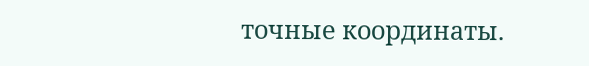точные координаты.